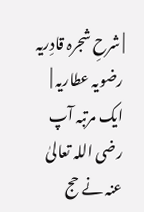| شرحِ شجرہ قادِریہ رضویہ عطاریہ |
ایک مرتبہ آپ رضی اللہ تعالیٰ عنہ نے حج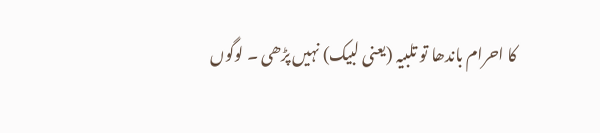کا احرام باندھا تو تلبیہ (یعنی لبیک) نہیں پڑھی ۔ لوگوں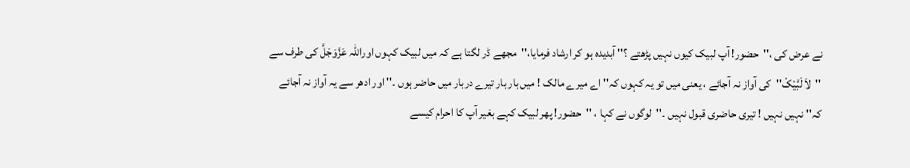نے عرض کی ،''حضور! آپ لبیک کیوں نہیں پڑھتے ؟'' آبدیدہ ہو کر ارشاد فرمایا،''مجھے ڈر لگتا ہے کہ میں لبیک کہوں اوراللہ عَزَّوَجَلَّ کی طرف سے ''لاَ لَبَّیْکْ''کی آواز نہ آجائے ، یعنی میں تو یہ کہوں کہ'' اے میرے مالک ! میں بار بار تیرے دربار میں حاضر ہوں ۔'' اور ادھر سے یہ آواز نہ آجائے کہ'' نہیں نہیں ! تیری حاضری قبول نہیں ۔''لوگوں نے کہا ، ''حضور! پھر لبیک کہے بغیر آپ کا احرام کیسے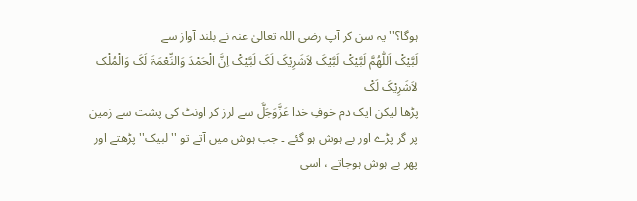ہوگا؟'' یہ سن کر آپ رضی اللہ تعالیٰ عنہ نے بلند آواز سے
لَبَّیْکْ اَللّٰھُمَّ لَبَّیْکْ لَبَّیْکَ لاَشَرِیْکَ لَکَ لَبَّیْکْ اِنَّ الْحَمْدَ وَالنِّعْمَۃَ لَکَ وَالْمُلْک لاَشَرِیْکَ لَکْ
پڑھا لیکن ایک دم خوفِ خدا عَزَّوَجَلَّ سے لرز کر اونٹ کی پشت سے زمین پر گر پڑے اور بے ہوش ہو گئے ۔ جب ہوش میں آتے تو ''لبیک'' پڑھتے اور پھر بے ہوش ہوجاتے ، اسی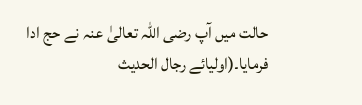حالت میں آپ رضی اللہ تعالیٰ عنہ نے حج ادا فرمایا۔(اولیائے رجال الحدیث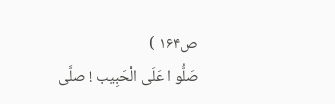ص۱۶۴ )
صَلُّو ا عَلَی الْحَبِیب ! صلَّی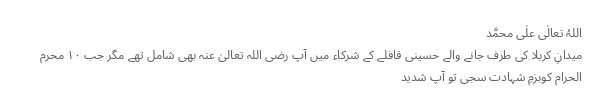اللہُ تعالٰی علٰی محمَّد
میدانِ کربلا کی طرف جانے والے حسینی قافلے کے شرکاء میں آپ رضی اللہ تعالیٰ عنہ بھی شامل تھے مگر جب ۱۰ محرم الحرام کوبزمِ شہادت سجی تو آپ شدید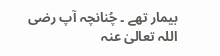بیمار تھے ۔ چُنانچہ آپ رضی اللہ تعالیٰ عنہ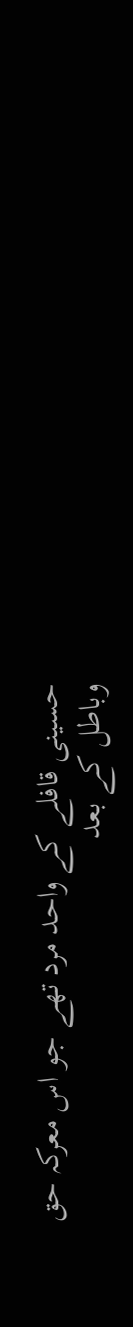حسینی قافلے کے واحد مرد تھے جو اس معرکہ حق وباطل کے بعد